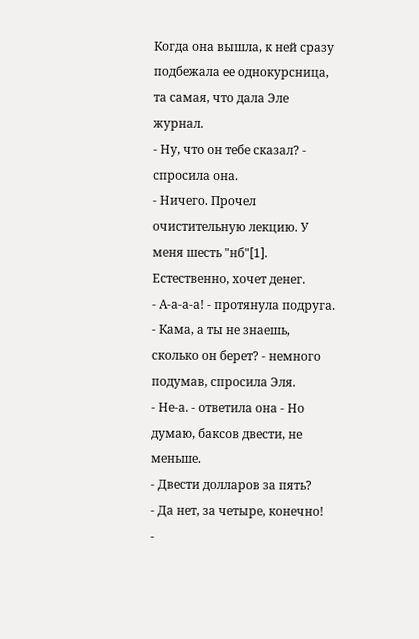Когда она вышла, к ней сразу подбежала ее однокурсница, та самая, что дала Эле журнал.
- Ну, что он тебе сказал? - спросила она.
- Ничего. Прочел очистительную лекцию. У меня шесть "нб"[1]. Естественно, хочет денег.
- А-а-а-а! - протянула подруга.
- Кама, а ты не знаешь, сколько он берет? - немного подумав, спросила Эля.
- Не-а. - ответила она - Но думаю, баксов двести, не меньше.
- Двести долларов за пять?
- Да нет, за четыре, конечно!
-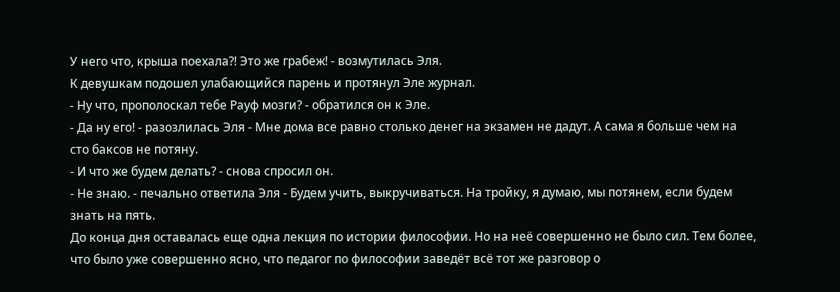У него что, крыша поехала?! Это же грабеж! - возмутилась Эля.
К девушкам подошел улабающийся парень и протянул Эле журнал.
- Ну что, прополоскал тебе Рауф мозги? - обратился он к Эле.
- Да ну его! - разозлилась Эля - Мне дома все равно столько денег на экзамен не дадут. А сама я больше чем на сто баксов не потяну.
- И что же будем делать? - снова спросил он.
- Не знаю. - печально ответила Эля - Будем учить, выкручиваться. На тройку, я думаю, мы потянем, если будем знать на пять.
До конца дня оставалась еще одна лекция по истории философии. Но на неё совершенно не было сил. Тем более, что было уже совершенно ясно, что педагог по философии заведёт всё тот же разговор о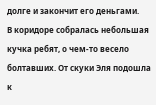долге и закончит его деньгами.
В коридоре собралась небольшая кучка ребят, о чем-то весело болтавших. От скуки Эля подошла к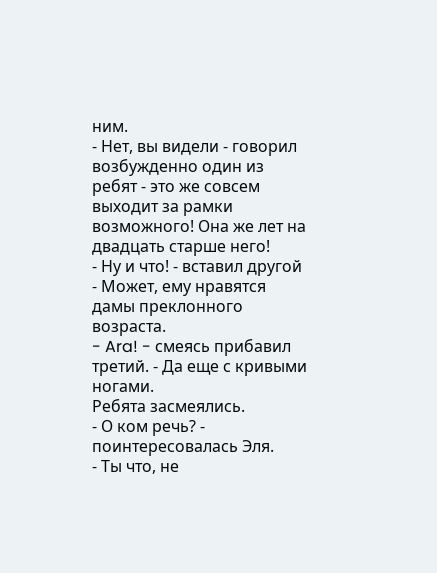ним.
- Нет, вы видели - говорил возбужденно один из ребят - это же совсем
выходит за рамки возможного! Она же лет на двадцать старше него!
- Ну и что! - вставил другой - Может, ему нравятся дамы преклонного возраста.
- Ara! - смеясь прибавил третий. - Да еще с кривыми ногами.
Ребята засмеялись.
- О ком речь? - поинтересовалась Эля.
- Ты что, не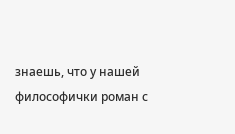знаешь, что у нашей философички роман с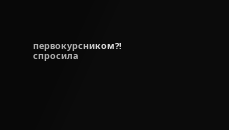первокурсником?! спросила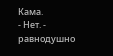Кама.
- Нет. - равнодушно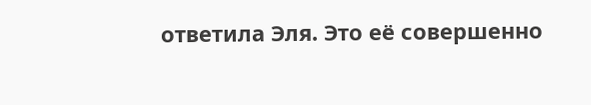ответила Эля. Это её совершенно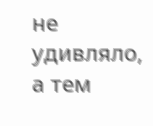не удивляло, а тем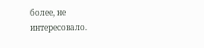более, не интересовало.